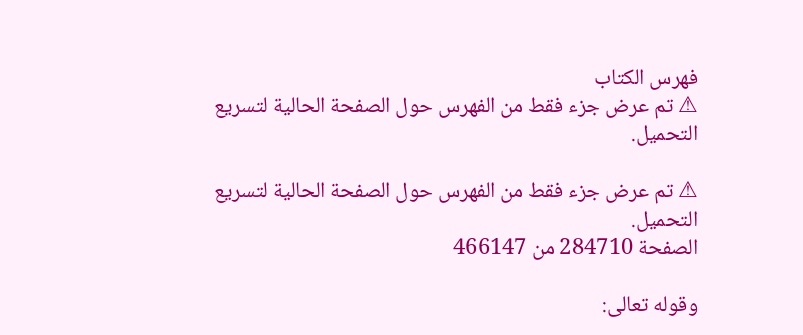فهرس الكتاب
⚠ تم عرض جزء فقط من الفهرس حول الصفحة الحالية لتسريع التحميل.

⚠ تم عرض جزء فقط من الفهرس حول الصفحة الحالية لتسريع التحميل.
الصفحة 284710 من 466147

وقوله تعالى: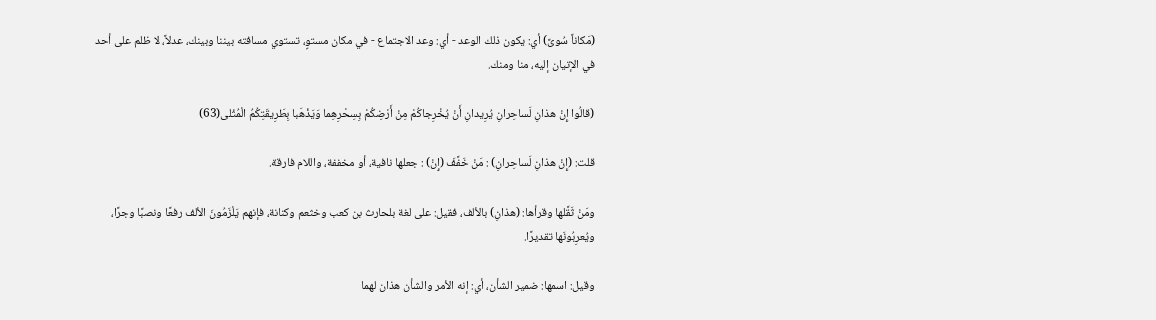(مَكاناً سُوىً) أي: يكون ذلك الوعد - أي: وعد الاجتماع - في مكان مستوٍ، تستوي مسافته بيننا وبينك، عدلاً، لا ظلم على أحد في الإتيان إليه، منا ومنك.

(قالُوا إِنْ هذانِ لَساحِرانِ يُرِيدانِ أَنْ يُخْرِجاكُمْ مِنْ أَرْضِكُمْ بِسِحْرِهِما وَيَذْهَبا بِطَرِيقَتِكُمُ الْمُثْلى(63)

قلت: (إِنْ هذانِ لَساحِرانِ) : مَنْ خَفَّفَ (إِنْ) : جعلها نافية، أو مخففة، واللام فارقة.

ومَنْ ثَقَّلها وقرأها: (هذانِ) بالألف، فقيل: على لغة بلحارث بن كعب وخثعم وكنانة، فإنهم يَلْزَمُونَ الألف رفعًا ونصبًا وجرًا، ويُعرِبُونَها تقديرًا.

وقيل: اسمها: ضمير الشأن، أي: إنه الأمر والشأن هذان لهما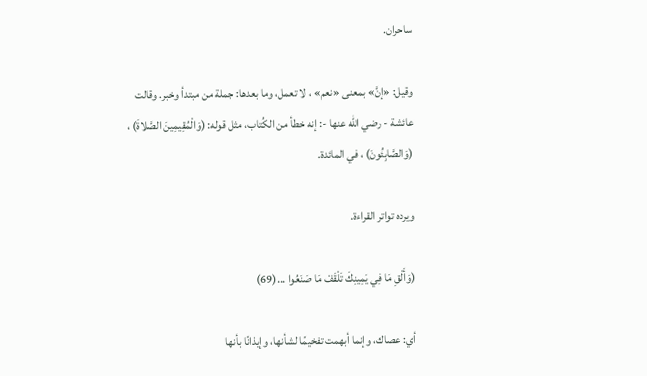ساحران.

وقيل: «إنَّ» بمعنى «نعم» ، لا تعمل، وما بعدها: جملة من مبتدأ وخبر. وقالت عائشة - رضي الله عنها -: إنه خطأ من الكُتاب، مثل قوله: (وَالْمُقِيمِينَ الصَّلاةَ) ، (وَالصَّابِئُونَ) ، في المائدة.

ويرده تواتر القراءة.

(وَأَلْقِ مَا فِي يَمِينِكَ تَلْقَفْ مَا صَنَعُوا ...(69)

أي: عصاك، وإنما أبهمت تفخيمًا لشأنها، وإيذانًا بأنها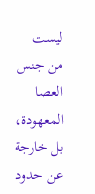ليست من جنس العصا المعهودة، بل خارجة عن حدود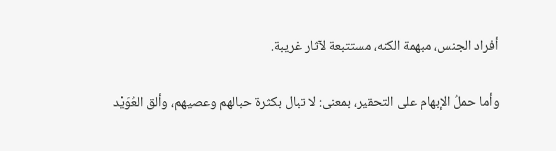أفراد الجنس، مبهمة الكنه، مستتبعة لآثار غريبة.

وأما حملُ الإبهام على التحقير، بمعنى: لا تبال بكثرة حبالهم وعصيهم، وألق العُوَيْد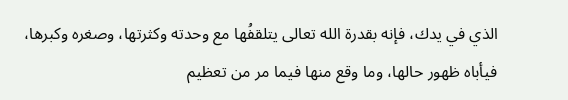الذي في يدك، فإنه بقدرة الله تعالى يتلقفُها مع وحدته وكثرتها، وصغره وكبرها، فيأباه ظهور حالها، وما وقع منها فيما مر من تعظيم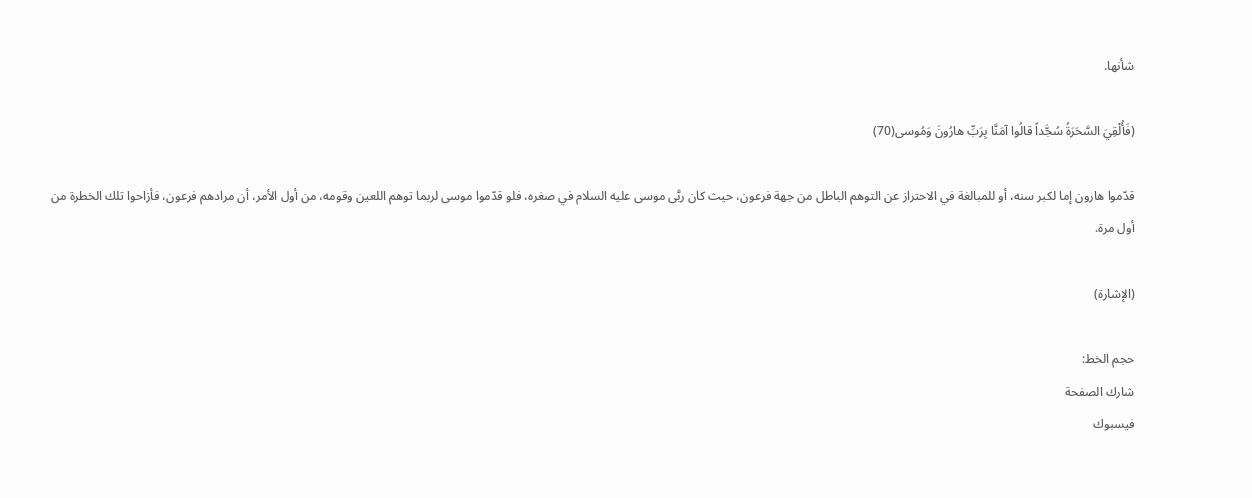شأنها.

(فَأُلْقِيَ السَّحَرَةُ سُجَّداً قالُوا آمَنَّا بِرَبِّ هارُونَ وَمُوسى(70)

قدّموا هارون إما لكبر سنه، أو للمبالغة في الاحتراز عن التوهم الباطل من جهة فرعون، حيث كان ربَّى موسى عليه السلام في صغره، فلو قدّموا موسى لربما توهم اللعين وقومه، من أول الأمر، أن مرادهم فرعون، فأزاحوا تلك الخطرة من أول مرة.

(الإشارة)

حجم الخط:
شارك الصفحة
فيسبوك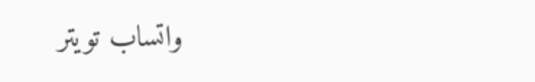واتساب تويتر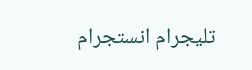تليجرام انستجرام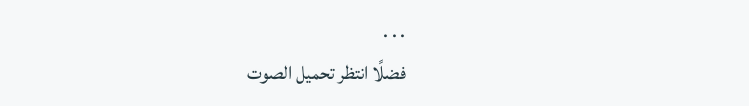. . .
فضلًا انتظر تحميل الصوت